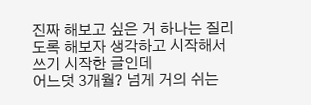진짜 해보고 싶은 거 하나는 질리도록 해보자 생각하고 시작해서 쓰기 시작한 글인데
어느덧 3개월? 넘게 거의 쉬는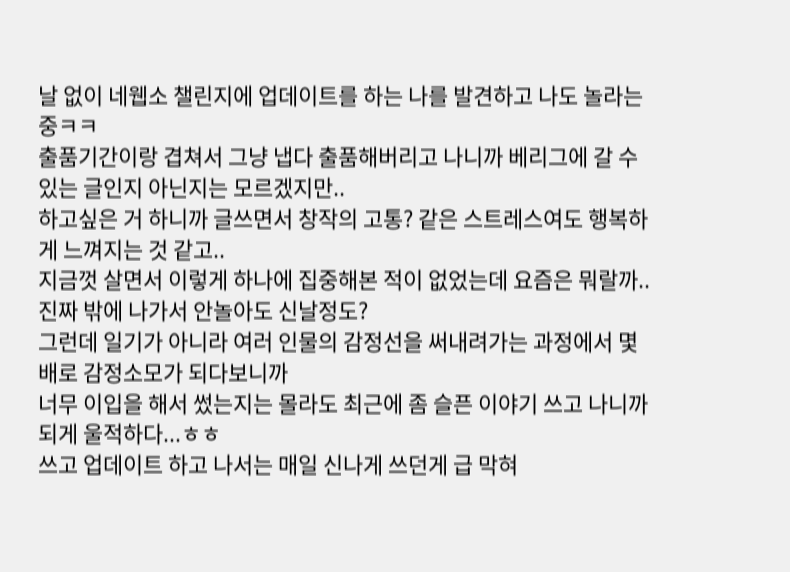날 없이 네웹소 챌린지에 업데이트를 하는 나를 발견하고 나도 놀라는 중ㅋㅋ
출품기간이랑 겹쳐서 그냥 냅다 출품해버리고 나니까 베리그에 갈 수 있는 글인지 아닌지는 모르겠지만..
하고싶은 거 하니까 글쓰면서 창작의 고통? 같은 스트레스여도 행복하게 느껴지는 것 같고..
지금껏 살면서 이렇게 하나에 집중해본 적이 없었는데 요즘은 뭐랄까.. 진짜 밖에 나가서 안놀아도 신날정도?
그런데 일기가 아니라 여러 인물의 감정선을 써내려가는 과정에서 몇배로 감정소모가 되다보니까
너무 이입을 해서 썼는지는 몰라도 최근에 좀 슬픈 이야기 쓰고 나니까 되게 울적하다...ㅎㅎ
쓰고 업데이트 하고 나서는 매일 신나게 쓰던게 급 막혀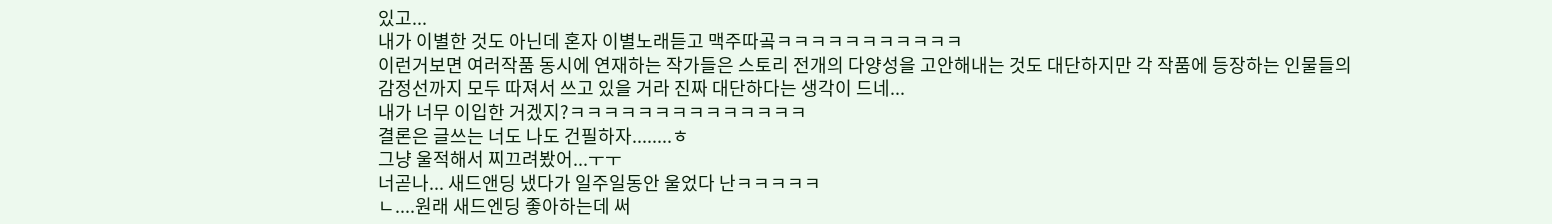있고...
내가 이별한 것도 아닌데 혼자 이별노래듣고 맥주따곸ㅋㅋㅋㅋㅋㅋㅋㅋㅋㅋㅋ
이런거보면 여러작품 동시에 연재하는 작가들은 스토리 전개의 다양성을 고안해내는 것도 대단하지만 각 작품에 등장하는 인물들의
감정선까지 모두 따져서 쓰고 있을 거라 진짜 대단하다는 생각이 드네...
내가 너무 이입한 거겠지?ㅋㅋㅋㅋㅋㅋㅋㅋㅋㅋㅋㅋㅋㅋ
결론은 글쓰는 너도 나도 건필하자........ㅎ
그냥 울적해서 찌끄려봤어...ㅜㅜ
너곧나... 새드앤딩 냈다가 일주일동안 울었다 난ㅋㅋㅋㅋㅋ
ㄴ....원래 새드엔딩 좋아하는데 써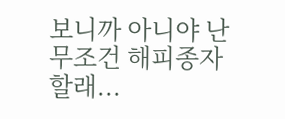보니까 아니야 난무조건 해피종자할래...